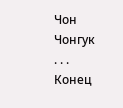Чон Чонгук
. . .
Конец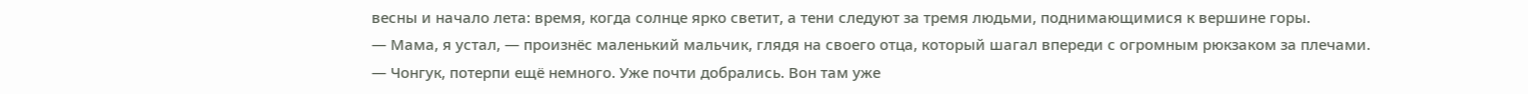весны и начало лета: время, когда солнце ярко светит, а тени следуют за тремя людьми, поднимающимися к вершине горы.
— Мама, я устал, — произнёс маленький мальчик, глядя на своего отца, который шагал впереди с огромным рюкзаком за плечами.
— Чонгук, потерпи ещё немного. Уже почти добрались. Вон там уже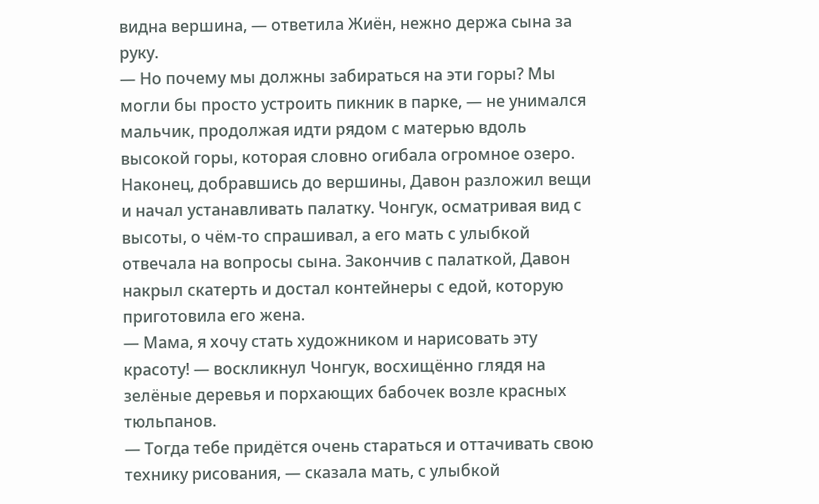видна вершина, — ответила Жиён, нежно держа сына за руку.
— Но почему мы должны забираться на эти горы? Мы могли бы просто устроить пикник в парке, — не унимался мальчик, продолжая идти рядом с матерью вдоль высокой горы, которая словно огибала огромное озеро.
Наконец, добравшись до вершины, Давон разложил вещи и начал устанавливать палатку. Чонгук, осматривая вид с высоты, о чём-то спрашивал, а его мать с улыбкой отвечала на вопросы сына. Закончив с палаткой, Давон накрыл скатерть и достал контейнеры с едой, которую приготовила его жена.
— Мама, я хочу стать художником и нарисовать эту красоту! — воскликнул Чонгук, восхищённо глядя на зелёные деревья и порхающих бабочек возле красных тюльпанов.
— Тогда тебе придётся очень стараться и оттачивать свою технику рисования, — сказала мать, с улыбкой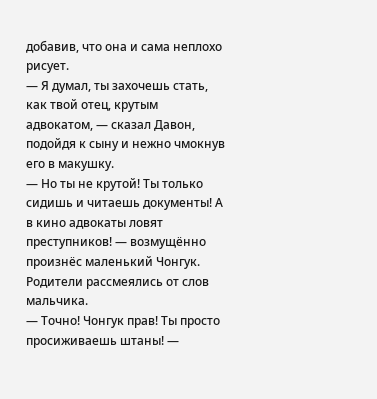добавив, что она и сама неплохо рисует.
— Я думал, ты захочешь стать, как твой отец, крутым адвокатом, — сказал Давон, подойдя к сыну и нежно чмокнув его в макушку.
— Но ты не крутой! Ты только сидишь и читаешь документы! А в кино адвокаты ловят преступников! — возмущённо произнёс маленький Чонгук.
Родители рассмеялись от слов мальчика.
— Точно! Чонгук прав! Ты просто просиживаешь штаны! —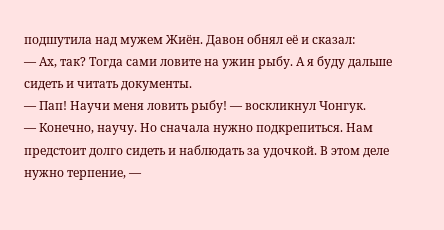подшутила над мужем Жиён. Давон обнял её и сказал:
— Ах, так? Тогда сами ловите на ужин рыбу. А я буду дальше сидеть и читать документы.
— Пап! Научи меня ловить рыбу! — воскликнул Чонгук.
— Конечно, научу. Но сначала нужно подкрепиться. Нам предстоит долго сидеть и наблюдать за удочкой. В этом деле нужно терпение, —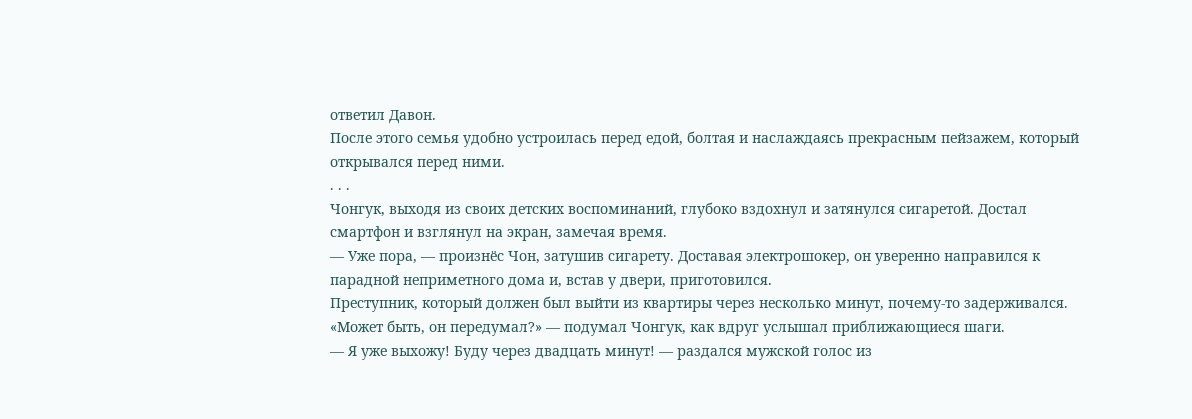ответил Давон.
После этого семья удобно устроилась перед едой, болтая и наслаждаясь прекрасным пейзажем, который открывался перед ними.
. . .
Чонгук, выходя из своих детских воспоминаний, глубоко вздохнул и затянулся сигаретой. Достал смартфон и взглянул на экран, замечая время.
— Уже пора, — произнёс Чон, затушив сигарету. Доставая электрошокер, он уверенно направился к парадной неприметного дома и, встав у двери, приготовился.
Преступник, который должен был выйти из квартиры через несколько минут, почему-то задерживался.
«Может быть, он передумал?» — подумал Чонгук, как вдруг услышал приближающиеся шаги.
— Я уже выхожу! Буду через двадцать минут! — раздался мужской голос из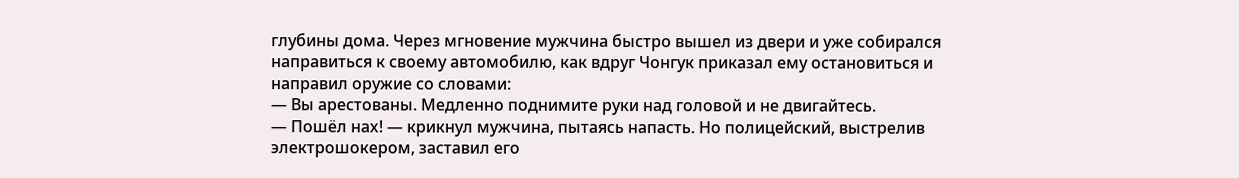глубины дома. Через мгновение мужчина быстро вышел из двери и уже собирался направиться к своему автомобилю, как вдруг Чонгук приказал ему остановиться и направил оружие со словами:
— Вы арестованы. Медленно поднимите руки над головой и не двигайтесь.
— Пошёл нах! — крикнул мужчина, пытаясь напасть. Но полицейский, выстрелив электрошокером, заставил его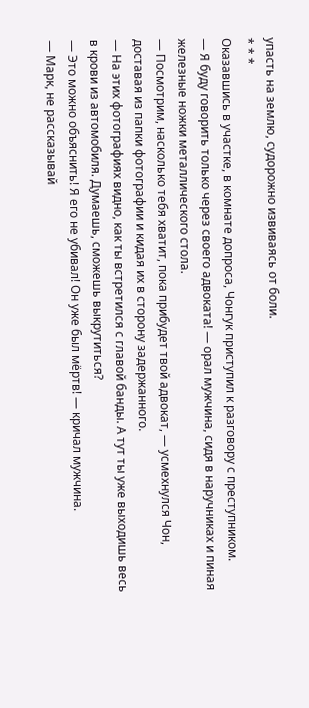упасть на землю, судорожно извиваясь от боли.
* * *
Оказавшись в участке, в комнате допроса, Чонгук приступил к разговору с преступником.
— Я буду говорить только через своего адвоката! — орал мужчина, сидя в наручниках и пиная железные ножки металлического стола.
— Посмотрим, насколько тебя хватит, пока прибудет твой адвокат, — усмехнулся Чон, доставая из папки фотографии и кидая их в сторону задержанного.
— На этих фотографиях видно, как ты встретился с главой банды. А тут ты уже выходишь весь в крови из автомобиля. Думаешь, сможешь выкрутиться?
— Это можно объяснить! Я его не убивал! Он уже был мёртв! — кричал мужчина.
— Марк, не рассказывай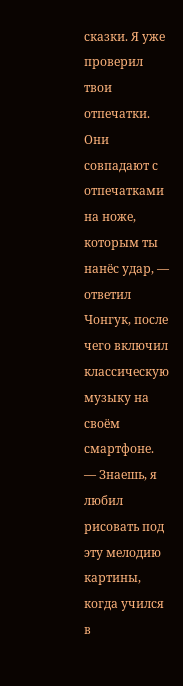сказки. Я уже проверил твои отпечатки. Они совпадают с отпечатками на ноже, которым ты нанёс удар, — ответил Чонгук, после чего включил классическую музыку на своём смартфоне.
— Знаешь, я любил рисовать под эту мелодию картины, когда учился в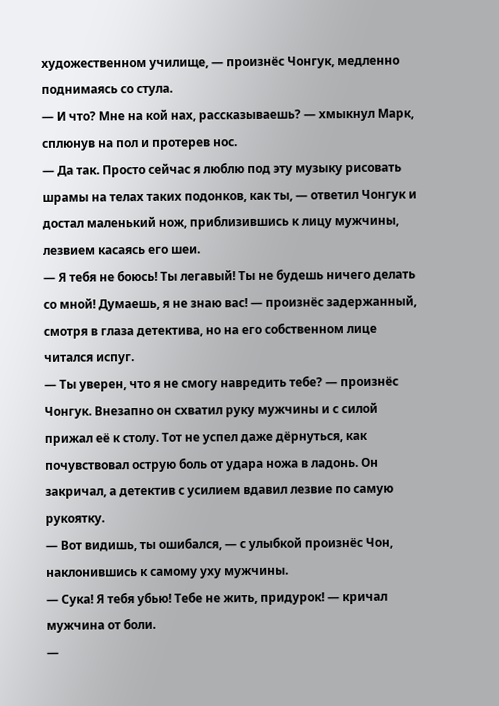художественном училище, — произнёс Чонгук, медленно поднимаясь со стула.
— И что? Мне на кой нах, рассказываешь? — хмыкнул Марк, сплюнув на пол и протерев нос.
— Да так. Просто сейчас я люблю под эту музыку рисовать шрамы на телах таких подонков, как ты, — ответил Чонгук и достал маленький нож, приблизившись к лицу мужчины, лезвием касаясь его шеи.
— Я тебя не боюсь! Ты легавый! Ты не будешь ничего делать со мной! Думаешь, я не знаю вас! — произнёс задержанный, смотря в глаза детектива, но на его собственном лице читался испуг.
— Ты уверен, что я не смогу навредить тебе? — произнёс Чонгук. Внезапно он схватил руку мужчины и с силой прижал её к столу. Тот не успел даже дёрнуться, как почувствовал острую боль от удара ножа в ладонь. Он закричал, а детектив с усилием вдавил лезвие по самую рукоятку.
— Вот видишь, ты ошибался, — с улыбкой произнёс Чон, наклонившись к самому уху мужчины.
— Сука! Я тебя убью! Тебе не жить, придурок! — кричал мужчина от боли.
—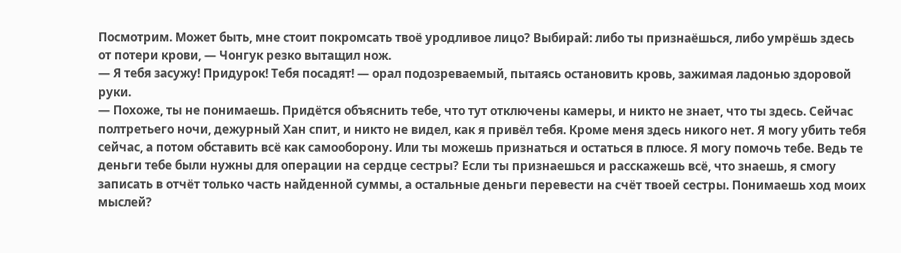Посмотрим. Может быть, мне стоит покромсать твоё уродливое лицо? Выбирай: либо ты признаёшься, либо умрёшь здесь от потери крови, — Чонгук резко вытащил нож.
— Я тебя засужу! Придурок! Тебя посадят! — орал подозреваемый, пытаясь остановить кровь, зажимая ладонью здоровой руки.
— Похоже, ты не понимаешь. Придётся объяснить тебе, что тут отключены камеры, и никто не знает, что ты здесь. Сейчас полтретьего ночи, дежурный Хан спит, и никто не видел, как я привёл тебя. Кроме меня здесь никого нет. Я могу убить тебя сейчас, а потом обставить всё как самооборону. Или ты можешь признаться и остаться в плюсе. Я могу помочь тебе. Ведь те деньги тебе были нужны для операции на сердце сестры? Если ты признаешься и расскажешь всё, что знаешь, я смогу записать в отчёт только часть найденной суммы, а остальные деньги перевести на счёт твоей сестры. Понимаешь ход моих мыслей?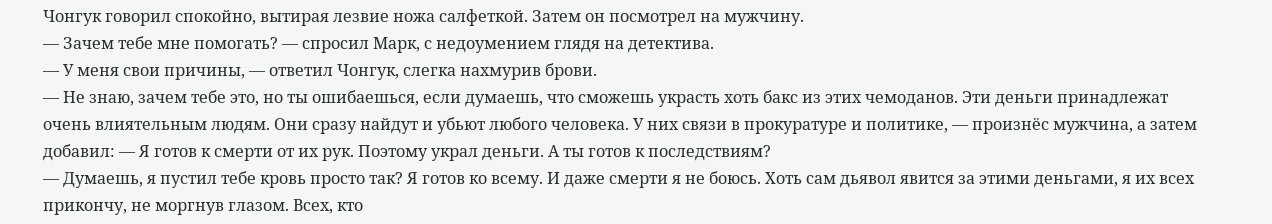Чонгук говорил спокойно, вытирая лезвие ножа салфеткой. Затем он посмотрел на мужчину.
— Зачем тебе мне помогать? — спросил Марк, с недоумением глядя на детектива.
— У меня свои причины, — ответил Чонгук, слегка нахмурив брови.
— Не знаю, зачем тебе это, но ты ошибаешься, если думаешь, что сможешь украсть хоть бакс из этих чемоданов. Эти деньги принадлежат очень влиятельным людям. Они сразу найдут и убьют любого человека. У них связи в прокуратуре и политике, — произнёс мужчина, а затем добавил: — Я готов к смерти от их рук. Поэтому украл деньги. А ты готов к последствиям?
— Думаешь, я пустил тебе кровь просто так? Я готов ко всему. И даже смерти я не боюсь. Хоть сам дьявол явится за этими деньгами, я их всех прикончу, не моргнув глазом. Всех, кто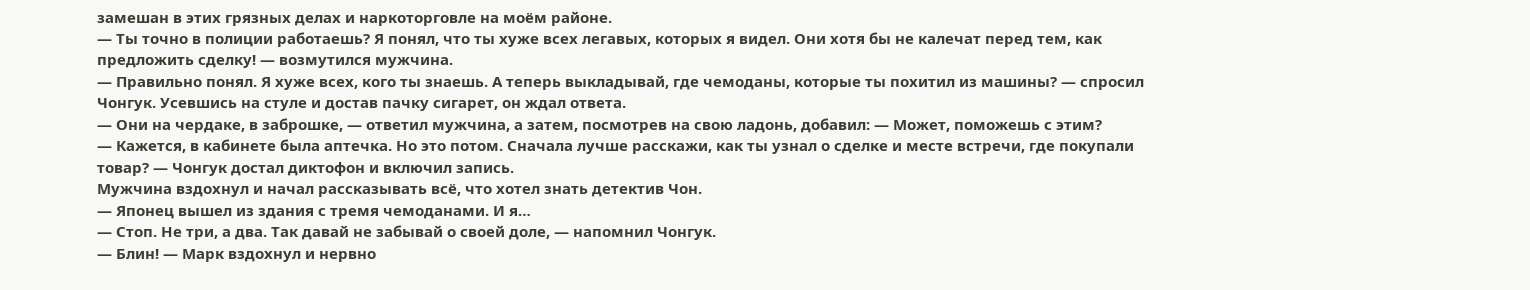замешан в этих грязных делах и наркоторговле на моём районе.
— Ты точно в полиции работаешь? Я понял, что ты хуже всех легавых, которых я видел. Они хотя бы не калечат перед тем, как предложить сделку! — возмутился мужчина.
— Правильно понял. Я хуже всех, кого ты знаешь. А теперь выкладывай, где чемоданы, которые ты похитил из машины? — спросил Чонгук. Усевшись на стуле и достав пачку сигарет, он ждал ответа.
— Они на чердаке, в заброшке, — ответил мужчина, а затем, посмотрев на свою ладонь, добавил: — Может, поможешь с этим?
— Кажется, в кабинете была аптечка. Но это потом. Сначала лучше расскажи, как ты узнал о сделке и месте встречи, где покупали товар? — Чонгук достал диктофон и включил запись.
Мужчина вздохнул и начал рассказывать всё, что хотел знать детектив Чон.
— Японец вышел из здания с тремя чемоданами. И я…
— Стоп. Не три, а два. Так давай не забывай о своей доле, — напомнил Чонгук.
— Блин! — Марк вздохнул и нервно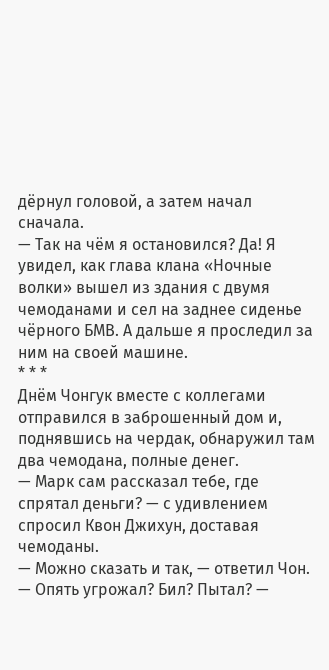дёрнул головой, а затем начал сначала.
— Так на чём я остановился? Да! Я увидел, как глава клана «Ночные волки» вышел из здания с двумя чемоданами и сел на заднее сиденье чёрного БМВ. А дальше я проследил за ним на своей машине.
* * *
Днём Чонгук вместе с коллегами отправился в заброшенный дом и, поднявшись на чердак, обнаружил там два чемодана, полные денег.
— Марк сам рассказал тебе, где спрятал деньги? — с удивлением спросил Квон Джихун, доставая чемоданы.
— Можно сказать и так, — ответил Чон.
— Опять угрожал? Бил? Пытал? —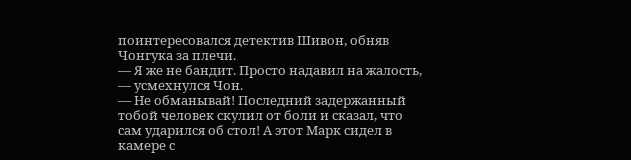поинтересовался детектив Шивон, обняв Чонгука за плечи.
— Я же не бандит. Просто надавил на жалость, — усмехнулся Чон.
— Не обманывай! Последний задержанный тобой человек скулил от боли и сказал, что сам ударился об стол! А этот Марк сидел в камере с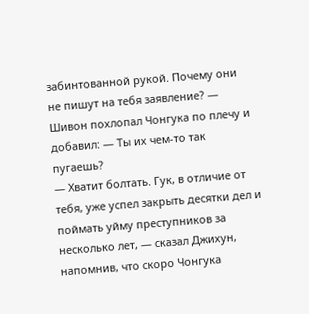забинтованной рукой. Почему они не пишут на тебя заявление? — Шивон похлопал Чонгука по плечу и добавил: — Ты их чем-то так пугаешь?
— Хватит болтать. Гук, в отличие от тебя, уже успел закрыть десятки дел и поймать уйму преступников за несколько лет, — сказал Джихун, напомнив, что скоро Чонгука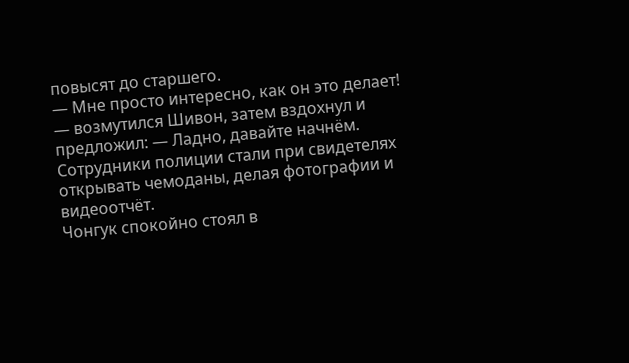повысят до старшего.
— Мне просто интересно, как он это делает! — возмутился Шивон, затем вздохнул и предложил: — Ладно, давайте начнём.
Сотрудники полиции стали при свидетелях открывать чемоданы, делая фотографии и видеоотчёт.
Чонгук спокойно стоял в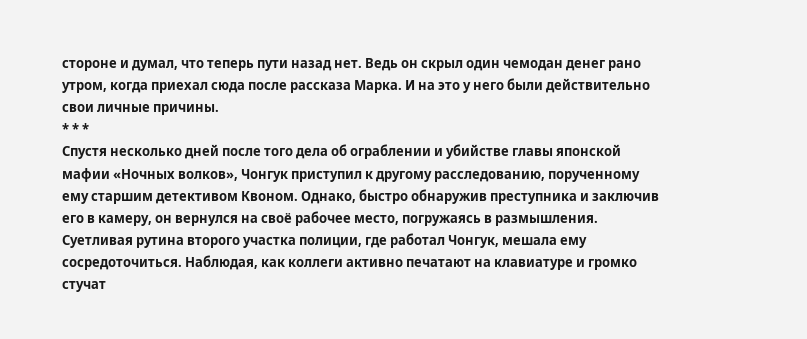стороне и думал, что теперь пути назад нет. Ведь он скрыл один чемодан денег рано утром, когда приехал сюда после рассказа Марка. И на это у него были действительно свои личные причины.
* * *
Спустя несколько дней после того дела об ограблении и убийстве главы японской мафии «Ночных волков», Чонгук приступил к другому расследованию, порученному ему старшим детективом Квоном. Однако, быстро обнаружив преступника и заключив его в камеру, он вернулся на своё рабочее место, погружаясь в размышления.
Суетливая рутина второго участка полиции, где работал Чонгук, мешала ему сосредоточиться. Наблюдая, как коллеги активно печатают на клавиатуре и громко стучат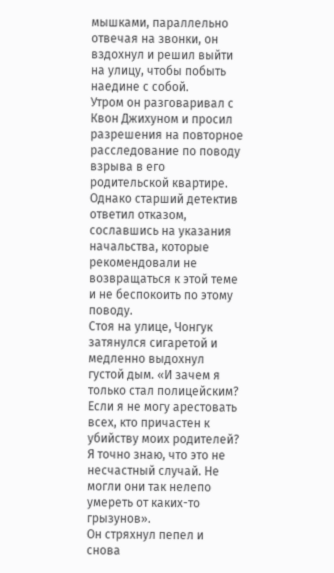мышками, параллельно отвечая на звонки, он вздохнул и решил выйти на улицу, чтобы побыть наедине с собой.
Утром он разговаривал с Квон Джихуном и просил разрешения на повторное расследование по поводу взрыва в его родительской квартире. Однако старший детектив ответил отказом, сославшись на указания начальства, которые рекомендовали не возвращаться к этой теме и не беспокоить по этому поводу.
Стоя на улице, Чонгук затянулся сигаретой и медленно выдохнул густой дым. «И зачем я только стал полицейским? Если я не могу арестовать всех, кто причастен к убийству моих родителей? Я точно знаю, что это не несчастный случай. Не могли они так нелепо умереть от каких-то грызунов».
Он стряхнул пепел и снова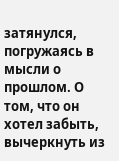затянулся, погружаясь в мысли о прошлом. О том, что он хотел забыть, вычеркнуть из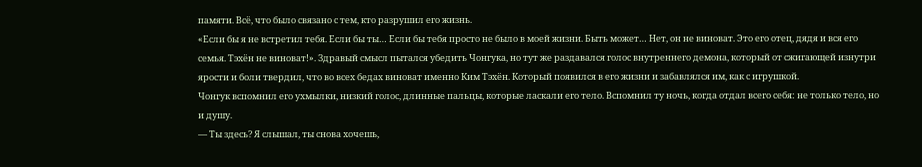памяти. Всё, что было связано с тем, кто разрушил его жизнь.
«Если бы я не встретил тебя. Если бы ты… Если бы тебя просто не было в моей жизни. Быть может… Нет, он не виноват. Это его отец, дядя и вся его семья. Тэхён не виноват!». Здравый смысл пытался убедить Чонгука, но тут же раздавался голос внутреннего демона, который от сжигающей изнутри ярости и боли твердил, что во всех бедах виноват именно Ким Тэхён. Который появился в его жизни и забавлялся им, как с игрушкой.
Чонгук вспомнил его ухмылки, низкий голос, длинные пальцы, которые ласкали его тело. Вспомнил ту ночь, когда отдал всего себя: не только тело, но и душу.
— Ты здесь? Я слышал, ты снова хочешь,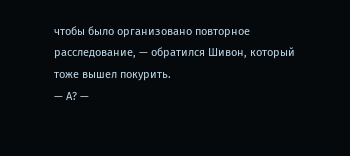чтобы было организовано повторное расследование, — обратился Шивон, который тоже вышел покурить.
— А? —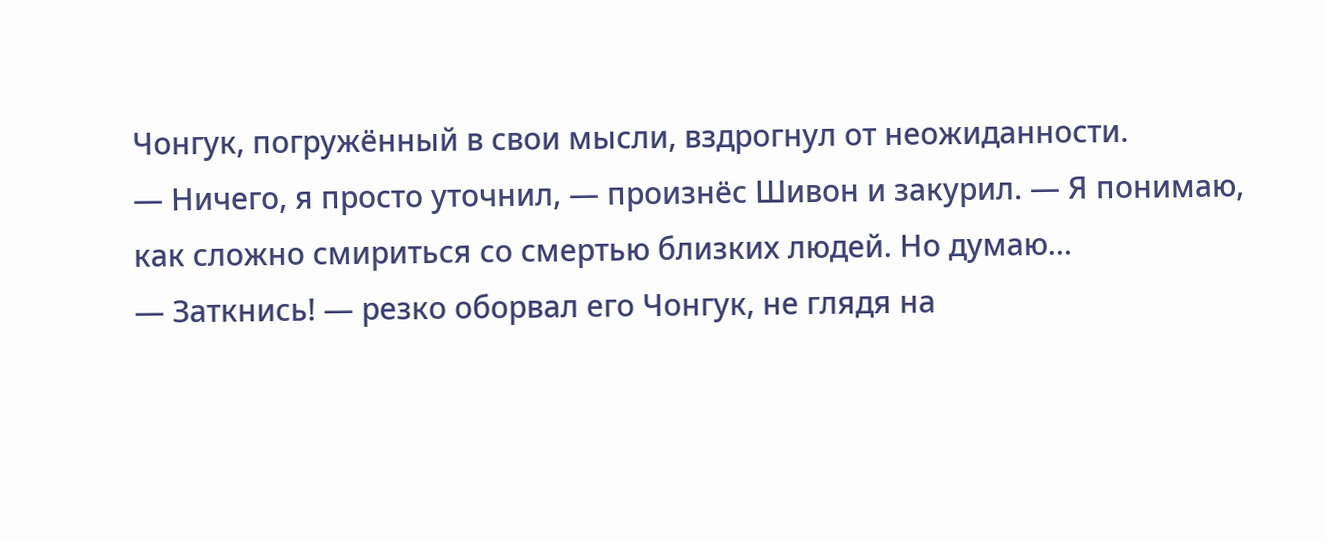Чонгук, погружённый в свои мысли, вздрогнул от неожиданности.
— Ничего, я просто уточнил, — произнёс Шивон и закурил. — Я понимаю, как сложно смириться со смертью близких людей. Но думаю…
— Заткнись! — резко оборвал его Чонгук, не глядя на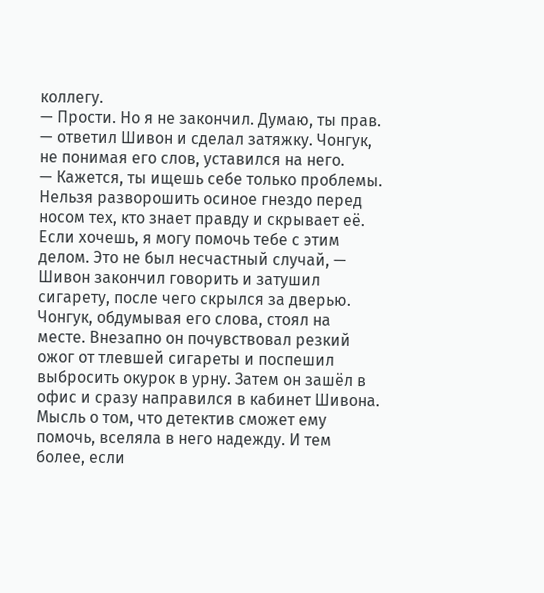коллегу.
— Прости. Но я не закончил. Думаю, ты прав. — ответил Шивон и сделал затяжку. Чонгук, не понимая его слов, уставился на него.
— Кажется, ты ищешь себе только проблемы. Нельзя разворошить осиное гнездо перед носом тех, кто знает правду и скрывает её. Если хочешь, я могу помочь тебе с этим делом. Это не был несчастный случай, — Шивон закончил говорить и затушил сигарету, после чего скрылся за дверью.
Чонгук, обдумывая его слова, стоял на месте. Внезапно он почувствовал резкий ожог от тлевшей сигареты и поспешил выбросить окурок в урну. Затем он зашёл в офис и сразу направился в кабинет Шивона. Мысль о том, что детектив сможет ему помочь, вселяла в него надежду. И тем более, если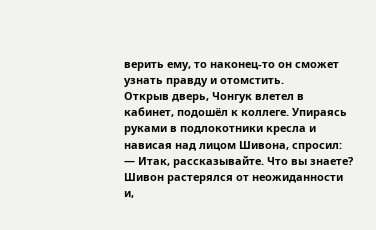верить ему, то наконец-то он сможет узнать правду и отомстить.
Открыв дверь, Чонгук влетел в кабинет, подошёл к коллеге. Упираясь руками в подлокотники кресла и нависая над лицом Шивона, спросил:
— Итак, рассказывайте. Что вы знаете?
Шивон растерялся от неожиданности и,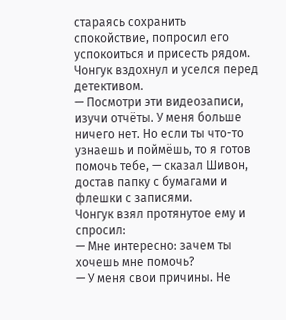стараясь сохранить спокойствие, попросил его успокоиться и присесть рядом. Чонгук вздохнул и уселся перед детективом.
— Посмотри эти видеозаписи, изучи отчёты. У меня больше ничего нет. Но если ты что-то узнаешь и поймёшь, то я готов помочь тебе, — сказал Шивон, достав папку с бумагами и флешки с записями.
Чонгук взял протянутое ему и спросил:
— Мне интересно: зачем ты хочешь мне помочь?
— У меня свои причины. Не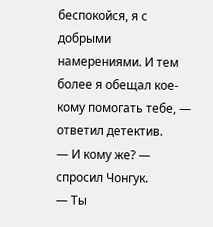беспокойся, я с добрыми намерениями. И тем более я обещал кое-кому помогать тебе, — ответил детектив.
— И кому же? — спросил Чонгук.
— Ты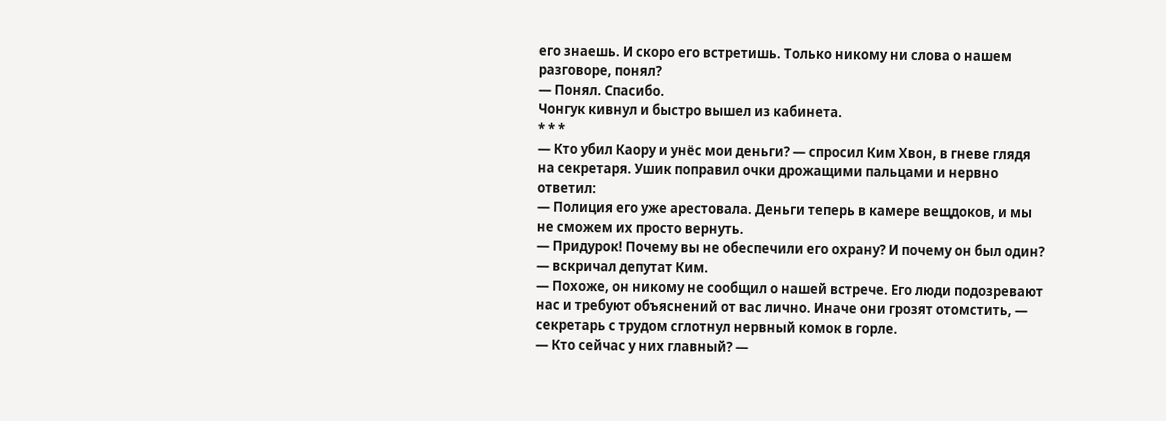его знаешь. И скоро его встретишь. Только никому ни слова о нашем разговоре, понял?
— Понял. Спасибо.
Чонгук кивнул и быстро вышел из кабинета.
* * *
— Кто убил Каору и унёс мои деньги? — спросил Ким Хвон, в гневе глядя на секретаря. Ушик поправил очки дрожащими пальцами и нервно ответил:
— Полиция его уже арестовала. Деньги теперь в камере вещдоков, и мы не сможем их просто вернуть.
— Придурок! Почему вы не обеспечили его охрану? И почему он был один? — вскричал депутат Ким.
— Похоже, он никому не сообщил о нашей встрече. Его люди подозревают нас и требуют объяснений от вас лично. Иначе они грозят отомстить, — секретарь с трудом сглотнул нервный комок в горле.
— Кто сейчас у них главный? —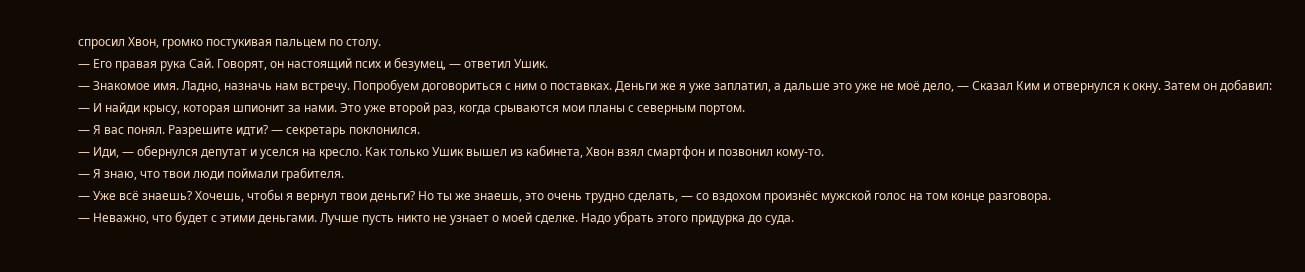спросил Хвон, громко постукивая пальцем по столу.
— Его правая рука Сай. Говорят, он настоящий псих и безумец, — ответил Ушик.
— Знакомое имя. Ладно, назначь нам встречу. Попробуем договориться с ним о поставках. Деньги же я уже заплатил, а дальше это уже не моё дело, — Сказал Ким и отвернулся к окну. Затем он добавил:
— И найди крысу, которая шпионит за нами. Это уже второй раз, когда срываются мои планы с северным портом.
— Я вас понял. Разрешите идти? — секретарь поклонился.
— Иди, — обернулся депутат и уселся на кресло. Как только Ушик вышел из кабинета, Хвон взял смартфон и позвонил кому-то.
— Я знаю, что твои люди поймали грабителя.
— Уже всё знаешь? Хочешь, чтобы я вернул твои деньги? Но ты же знаешь, это очень трудно сделать, — со вздохом произнёс мужской голос на том конце разговора.
— Неважно, что будет с этими деньгами. Лучше пусть никто не узнает о моей сделке. Надо убрать этого придурка до суда.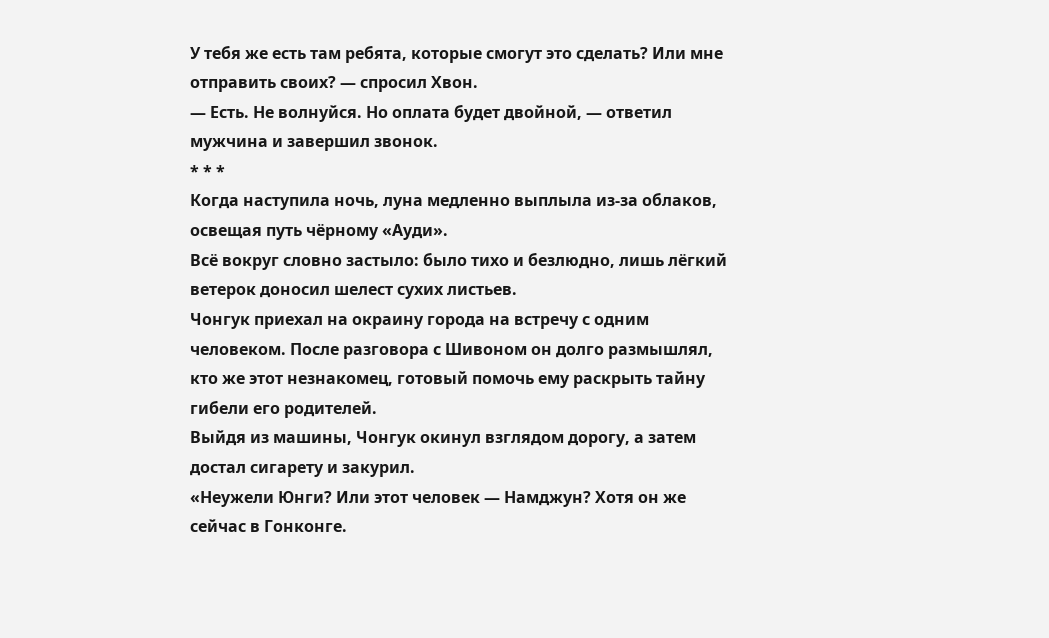У тебя же есть там ребята, которые смогут это сделать? Или мне отправить своих? — спросил Хвон.
— Есть. Не волнуйся. Но оплата будет двойной, — ответил мужчина и завершил звонок.
* * *
Когда наступила ночь, луна медленно выплыла из-за облаков, освещая путь чёрному «Ауди».
Всё вокруг словно застыло: было тихо и безлюдно, лишь лёгкий ветерок доносил шелест сухих листьев.
Чонгук приехал на окраину города на встречу с одним человеком. После разговора с Шивоном он долго размышлял, кто же этот незнакомец, готовый помочь ему раскрыть тайну гибели его родителей.
Выйдя из машины, Чонгук окинул взглядом дорогу, а затем достал сигарету и закурил.
«Неужели Юнги? Или этот человек — Намджун? Хотя он же сейчас в Гонконге.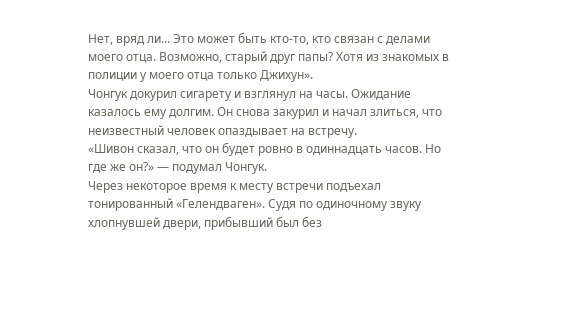Нет, вряд ли... Это может быть кто-то, кто связан с делами моего отца. Возможно, старый друг папы? Хотя из знакомых в полиции у моего отца только Джихун».
Чонгук докурил сигарету и взглянул на часы. Ожидание казалось ему долгим. Он снова закурил и начал злиться, что неизвестный человек опаздывает на встречу.
«Шивон сказал, что он будет ровно в одиннадцать часов. Но где же он?» — подумал Чонгук.
Через некоторое время к месту встречи подъехал тонированный «Гелендваген». Судя по одиночному звуку хлопнувшей двери, прибывший был без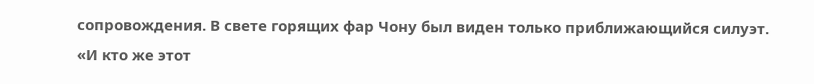сопровождения. В свете горящих фар Чону был виден только приближающийся силуэт.
«И кто же этот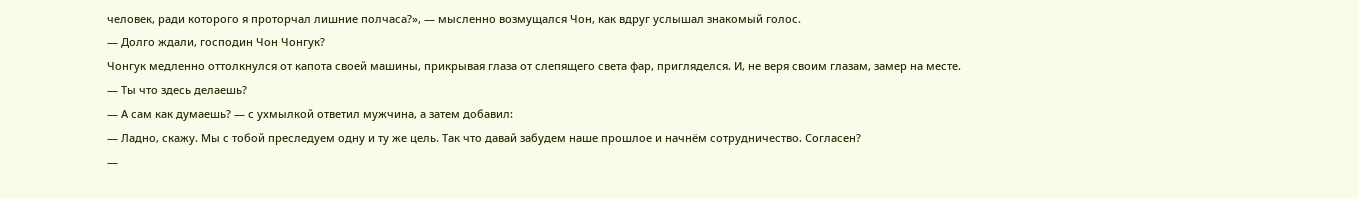человек, ради которого я проторчал лишние полчаса?», — мысленно возмущался Чон, как вдруг услышал знакомый голос.
— Долго ждали, господин Чон Чонгук?
Чонгук медленно оттолкнулся от капота своей машины, прикрывая глаза от слепящего света фар, пригляделся. И, не веря своим глазам, замер на месте.
— Ты что здесь делаешь?
— А сам как думаешь? — с ухмылкой ответил мужчина, а затем добавил:
— Ладно, скажу. Мы с тобой преследуем одну и ту же цель. Так что давай забудем наше прошлое и начнём сотрудничество. Согласен?
—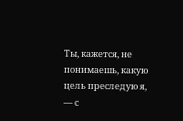Ты, кажется, не понимаешь, какую цель преследую я, — с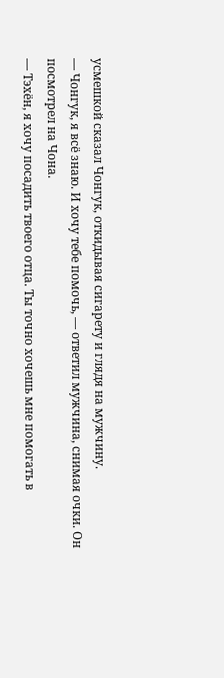усмешкой сказал Чонгук, откидывая сигарету и глядя на мужчину.
— Чонгук, я всё знаю. И хочу тебе помочь, — ответил мужчина, снимая очки. Он посмотрел на Чона.
— Тэхён, я хочу посадить твоего отца. Ты точно хочешь мне помогать в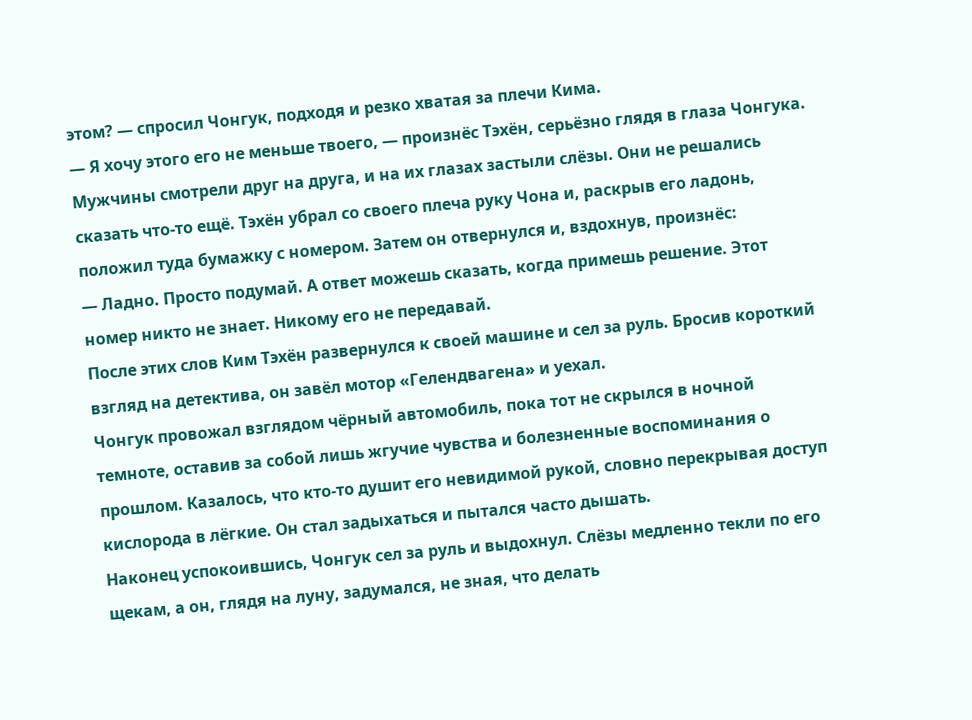этом? — спросил Чонгук, подходя и резко хватая за плечи Кима.
— Я хочу этого его не меньше твоего, — произнёс Тэхён, серьёзно глядя в глаза Чонгука.
Мужчины смотрели друг на друга, и на их глазах застыли слёзы. Они не решались сказать что-то ещё. Тэхён убрал со своего плеча руку Чона и, раскрыв его ладонь, положил туда бумажку с номером. Затем он отвернулся и, вздохнув, произнёс:
— Ладно. Просто подумай. А ответ можешь сказать, когда примешь решение. Этот номер никто не знает. Никому его не передавай.
После этих слов Ким Тэхён развернулся к своей машине и сел за руль. Бросив короткий взгляд на детектива, он завёл мотор «Гелендвагена» и уехал.
Чонгук провожал взглядом чёрный автомобиль, пока тот не скрылся в ночной темноте, оставив за собой лишь жгучие чувства и болезненные воспоминания о прошлом. Казалось, что кто-то душит его невидимой рукой, словно перекрывая доступ кислорода в лёгкие. Он стал задыхаться и пытался часто дышать.
Наконец успокоившись, Чонгук сел за руль и выдохнул. Слёзы медленно текли по его щекам, а он, глядя на луну, задумался, не зная, что делать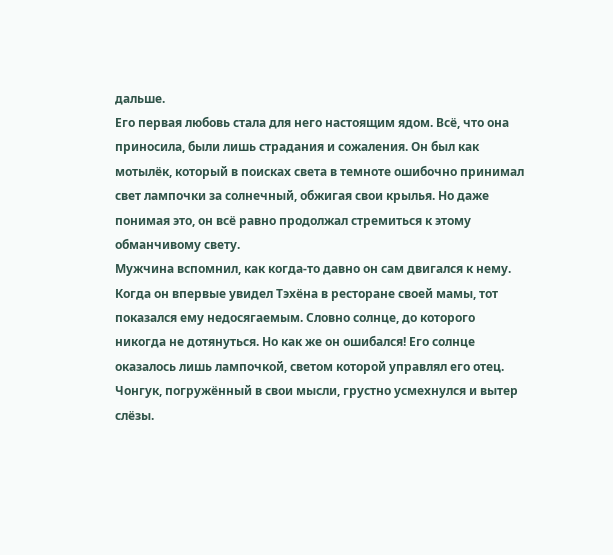дальше.
Его первая любовь стала для него настоящим ядом. Всё, что она приносила, были лишь страдания и сожаления. Он был как мотылёк, который в поисках света в темноте ошибочно принимал свет лампочки за солнечный, обжигая свои крылья. Но даже понимая это, он всё равно продолжал стремиться к этому обманчивому свету.
Мужчина вспомнил, как когда-то давно он сам двигался к нему. Когда он впервые увидел Тэхёна в ресторане своей мамы, тот показался ему недосягаемым. Словно солнце, до которого никогда не дотянуться. Но как же он ошибался! Его солнце оказалось лишь лампочкой, светом которой управлял его отец.
Чонгук, погружённый в свои мысли, грустно усмехнулся и вытер слёзы.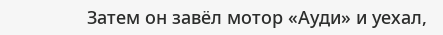Затем он завёл мотор «Ауди» и уехал,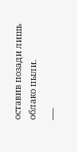оставив позади лишь облако пыли.
___